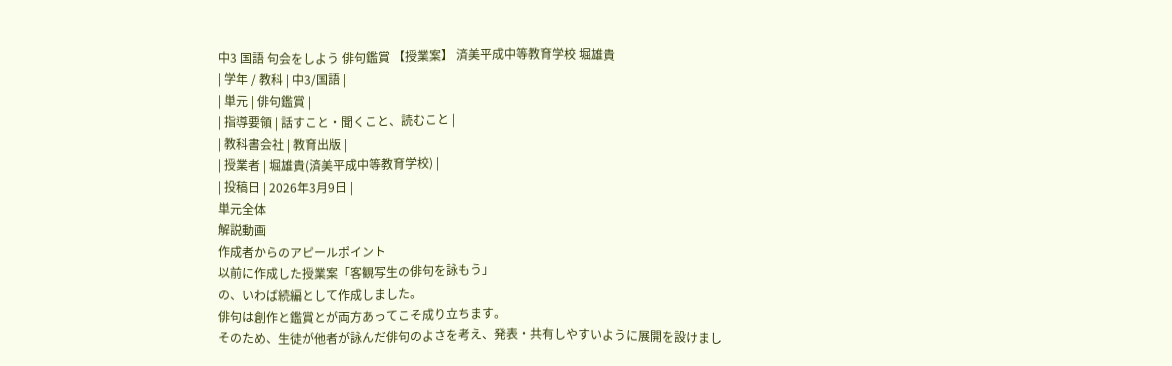中3 国語 句会をしよう 俳句鑑賞 【授業案】 済美平成中等教育学校 堀雄貴
| 学年 / 教科 | 中3/国語 |
| 単元 | 俳句鑑賞 |
| 指導要領 | 話すこと・聞くこと、読むこと |
| 教科書会社 | 教育出版 |
| 授業者 | 堀雄貴(済美平成中等教育学校) |
| 投稿日 | 2026年3月9日 |
単元全体
解説動画
作成者からのアピールポイント
以前に作成した授業案「客観写生の俳句を詠もう」
の、いわば続編として作成しました。
俳句は創作と鑑賞とが両方あってこそ成り立ちます。
そのため、生徒が他者が詠んだ俳句のよさを考え、発表・共有しやすいように展開を設けまし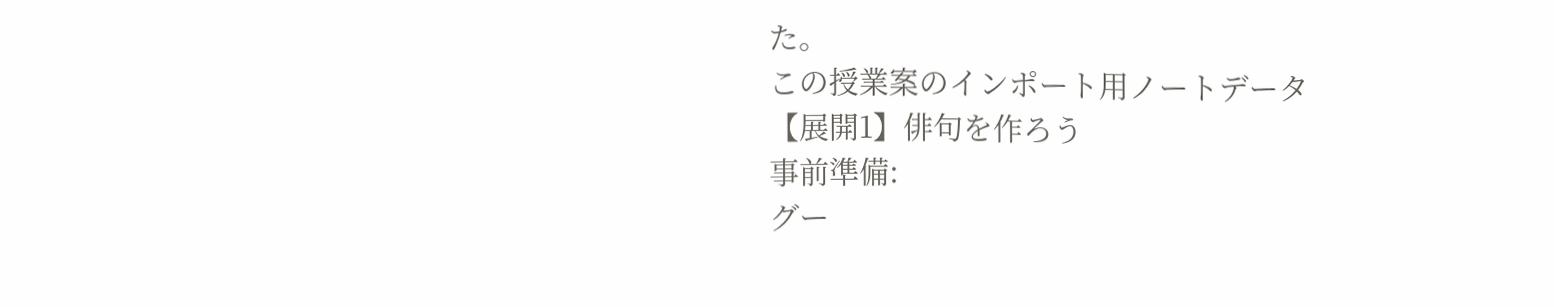た。
この授業案のインポート用ノートデータ
【展開1】俳句を作ろう
事前準備:
グー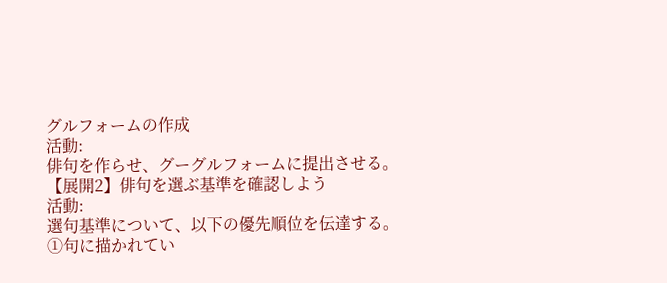グルフォームの作成
活動:
俳句を作らせ、グーグルフォームに提出させる。
【展開2】俳句を選ぶ基準を確認しよう
活動:
選句基準について、以下の優先順位を伝達する。
①句に描かれてい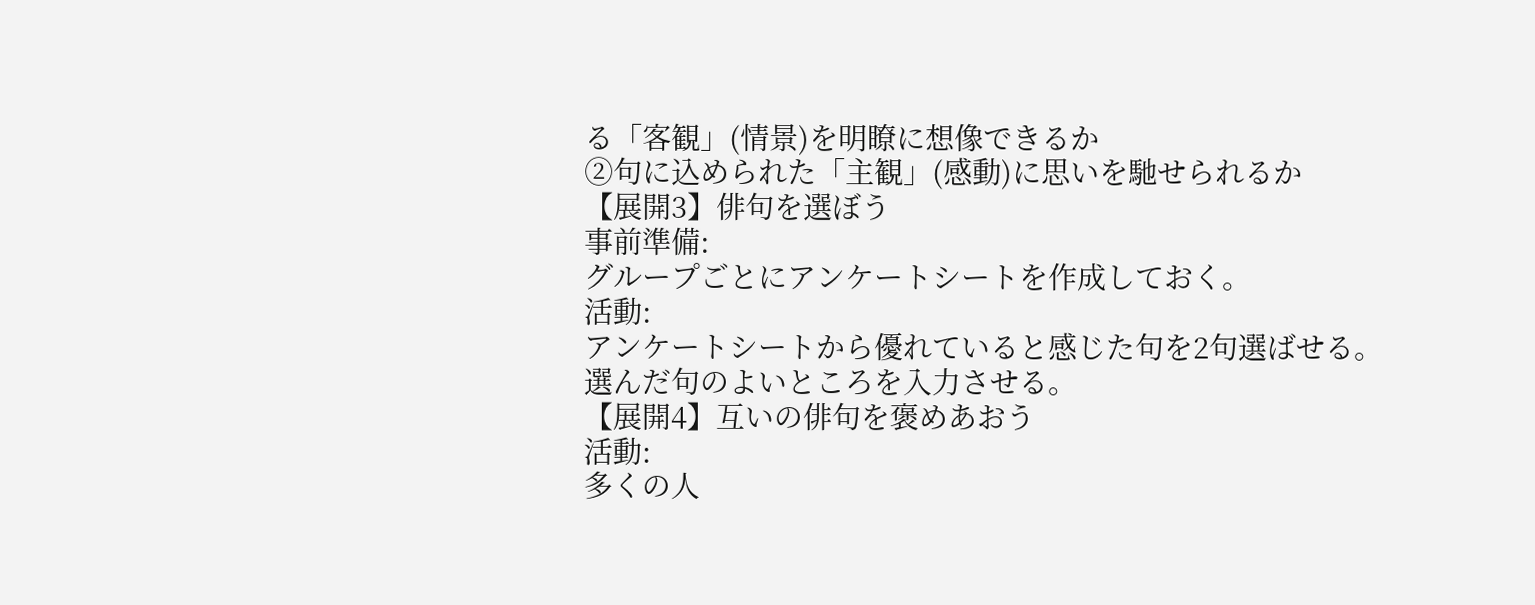る「客観」(情景)を明瞭に想像できるか
②句に込められた「主観」(感動)に思いを馳せられるか
【展開3】俳句を選ぼう
事前準備:
グループごとにアンケートシートを作成しておく。
活動:
アンケートシートから優れていると感じた句を2句選ばせる。
選んだ句のよいところを入力させる。
【展開4】互いの俳句を褒めあおう
活動:
多くの人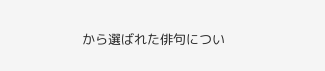から選ばれた俳句につい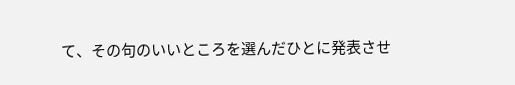て、その句のいいところを選んだひとに発表させ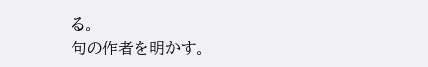る。
句の作者を明かす。